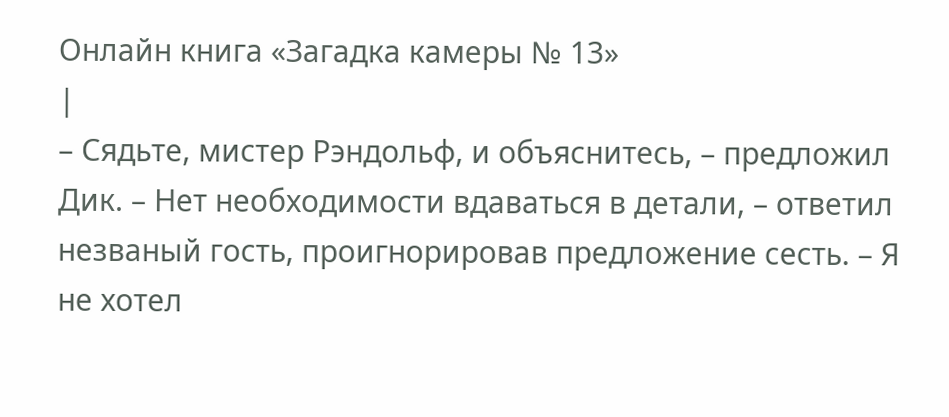Онлайн книга «Загадка камеры № 13»
|
– Сядьте, мистер Рэндольф, и объяснитесь, – предложил Дик. – Нет необходимости вдаваться в детали, – ответил незваный гость, проигнорировав предложение сесть. – Я не хотел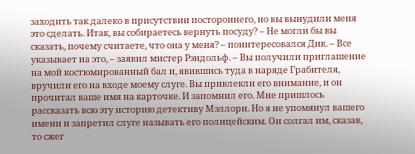заходить так далеко в присутствии постороннего, но вы вынудили меня это сделать. Итак, вы собираетесь вернуть посуду? – Не могли бы вы сказать, почему считаете, что она у меня? – поинтересовался Дик. – Все указывает на это, – заявил мистер Рэндольф. – Вы получили приглашение на мой костюмированный бал и, явившись туда в наряде Грабителя, вручили его на входе моему слуге. Вы привлекли его внимание, и он прочитал ваше имя на карточке. И запомнил его. Мне пришлось рассказать всю эту историю детективу Мэллори. Но я не упомянул вашего имени и запретил слуге называть его полицейским. Он солгал им, сказав, то сжег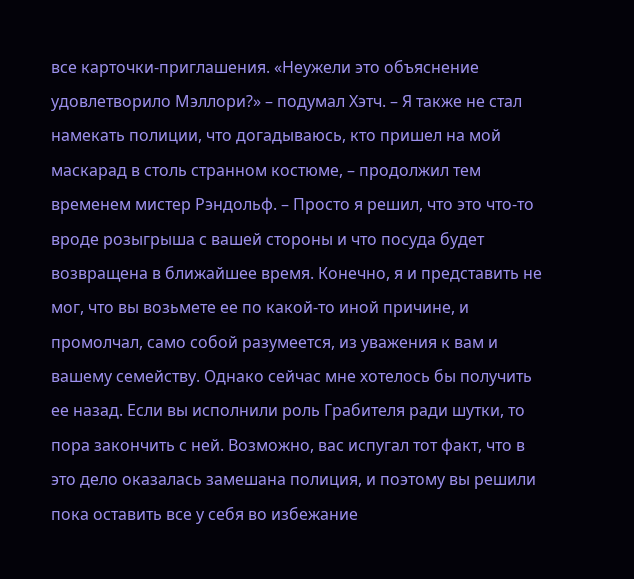все карточки-приглашения. «Неужели это объяснение удовлетворило Мэллори?» – подумал Хэтч. – Я также не стал намекать полиции, что догадываюсь, кто пришел на мой маскарад в столь странном костюме, – продолжил тем временем мистер Рэндольф. – Просто я решил, что это что-то вроде розыгрыша с вашей стороны и что посуда будет возвращена в ближайшее время. Конечно, я и представить не мог, что вы возьмете ее по какой-то иной причине, и промолчал, само собой разумеется, из уважения к вам и вашему семейству. Однако сейчас мне хотелось бы получить ее назад. Если вы исполнили роль Грабителя ради шутки, то пора закончить с ней. Возможно, вас испугал тот факт, что в это дело оказалась замешана полиция, и поэтому вы решили пока оставить все у себя во избежание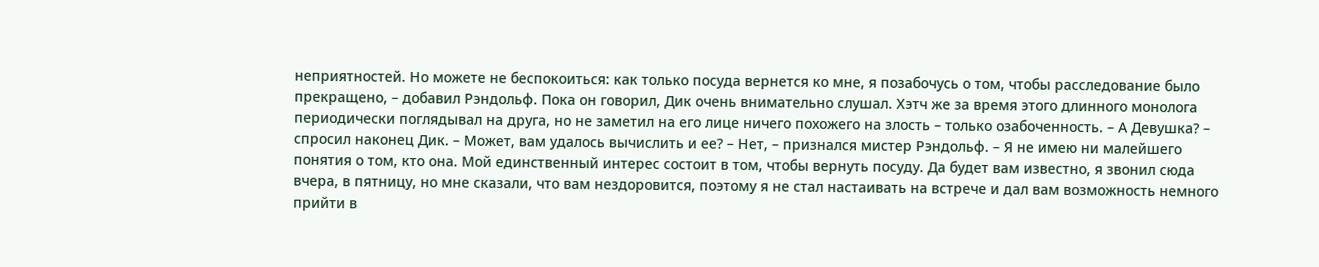неприятностей. Но можете не беспокоиться: как только посуда вернется ко мне, я позабочусь о том, чтобы расследование было прекращено, – добавил Рэндольф. Пока он говорил, Дик очень внимательно слушал. Хэтч же за время этого длинного монолога периодически поглядывал на друга, но не заметил на его лице ничего похожего на злость – только озабоченность. – А Девушка? – спросил наконец Дик. – Может, вам удалось вычислить и ее? – Нет, – признался мистер Рэндольф. – Я не имею ни малейшего понятия о том, кто она. Мой единственный интерес состоит в том, чтобы вернуть посуду. Да будет вам известно, я звонил сюда вчера, в пятницу, но мне сказали, что вам нездоровится, поэтому я не стал настаивать на встрече и дал вам возможность немного прийти в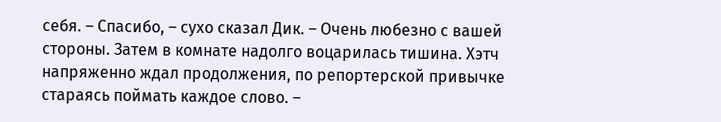себя. – Спасибо, – сухо сказал Дик. – Очень любезно с вашей стороны. Затем в комнате надолго воцарилась тишина. Хэтч напряженно ждал продолжения, по репортерской привычке стараясь поймать каждое слово. –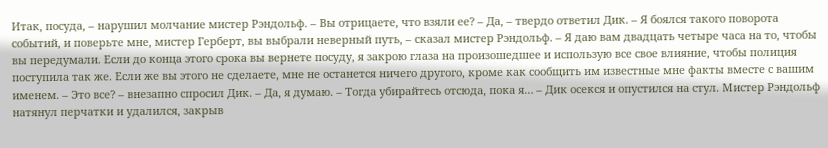Итак, посуда, – нарушил молчание мистер Рэндольф. – Вы отрицаете, что взяли ее? – Да, – твердо ответил Дик. – Я боялся такого поворота событий, и поверьте мне, мистер Герберт, вы выбрали неверный путь, – сказал мистер Рэндольф. – Я даю вам двадцать четыре часа на то, чтобы вы передумали. Если до конца этого срока вы вернете посуду, я закрою глаза на произошедшее и использую все свое влияние, чтобы полиция поступила так же. Если же вы этого не сделаете, мне не останется ничего другого, кроме как сообщить им известные мне факты вместе с вашим именем. – Это все? – внезапно спросил Дик. – Да, я думаю. – Тогда убирайтесь отсюда, пока я… – Дик осекся и опустился на стул. Мистер Рэндольф натянул перчатки и удалился, закрыв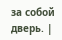за собой дверь. |